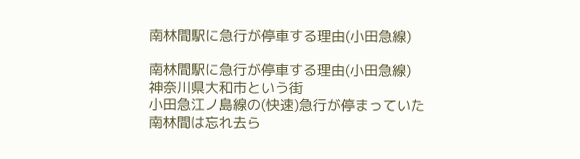南林間駅に急行が停車する理由(小田急線)

南林間駅に急行が停車する理由(小田急線)
神奈川県大和市という街
小田急江ノ島線の(快速)急行が停まっていた
南林間は忘れ去ら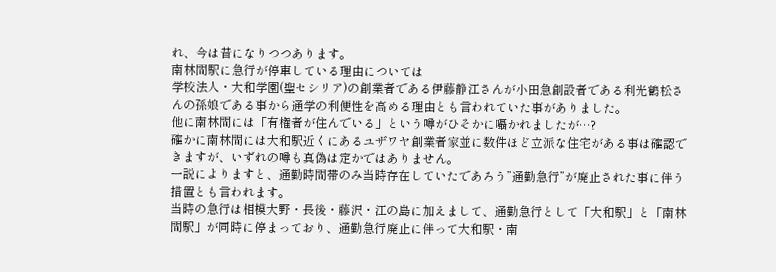れ、今は昔になりつつあります。
南林間駅に急行が停車している理由については
学校法人・大和学園(聖セシリア)の創業者である伊藤静江さんが小田急創設者である利光鶴松さんの孫娘である事から通学の利便性を高める理由とも言われていた事がありました。
他に南林間には「有権者が住んでいる」という噂がひそかに囁かれましたが…?
確かに南林間には大和駅近くにあるユザワヤ創業者家並に数件ほど立派な住宅がある事は確認できますが、いずれの噂も真偽は定かではありません。
一説によりますと、通勤時間帯のみ当時存在していたであろう”通勤急行”が廃止された事に伴う措置とも言われます。
当時の急行は相模大野・長後・藤沢・江の島に加えまして、通勤急行として「大和駅」と「南林間駅」が同時に停まっており、通勤急行廃止に伴って大和駅・南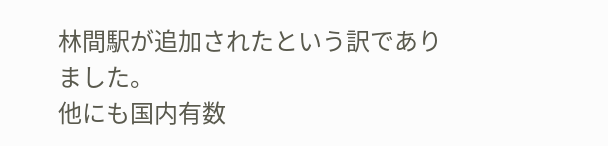林間駅が追加されたという訳でありました。
他にも国内有数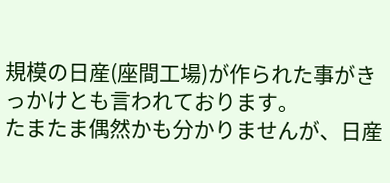規模の日産(座間工場)が作られた事がきっかけとも言われております。
たまたま偶然かも分かりませんが、日産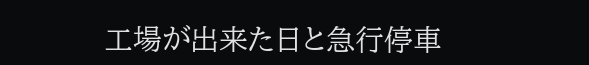工場が出来た日と急行停車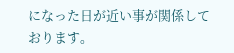になった日が近い事が関係しております。